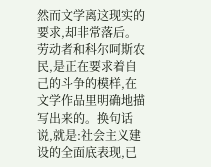然而文学离这现实的要求,却非常落后。劳动者和科尔呵斯农民,是正在要求着自己的斗争的模样,在文学作品里明确地描写出来的。换句话说,就是:社会主义建设的全面底表现,已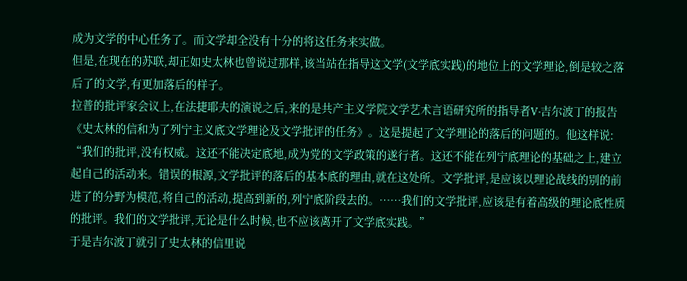成为文学的中心任务了。而文学却全没有十分的将这任务来实做。
但是,在现在的苏联,却正如史太林也曾说过那样,该当站在指导这文学(文学底实践)的地位上的文学理论,倒是较之落后了的文学,有更加落后的样子。
拉普的批评家会议上,在法捷耶夫的演说之后,来的是共产主义学院文学艺术言语研究所的指导者V·吉尔波丁的报告《史太林的信和为了列宁主义底文学理论及文学批评的任务》。这是提起了文学理论的落后的问题的。他这样说:
“我们的批评,没有权威。这还不能决定底地,成为党的文学政策的遂行者。这还不能在列宁底理论的基础之上,建立起自己的活动来。错误的根源,文学批评的落后的基本底的理由,就在这处所。文学批评,是应该以理论战线的别的前进了的分野为模范,将自己的活动,提高到新的,列宁底阶段去的。……我们的文学批评,应该是有着高级的理论底性质的批评。我们的文学批评,无论是什么时候,也不应该离开了文学底实践。”
于是吉尔波丁就引了史太林的信里说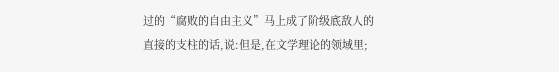过的“腐败的自由主义”马上成了阶级底敌人的直接的支柱的话,说:但是,在文学理论的领域里;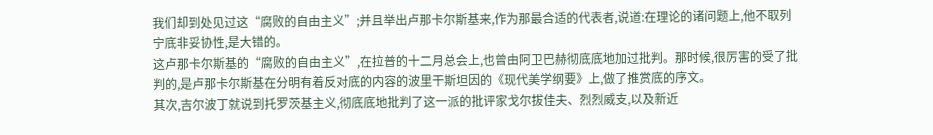我们却到处见过这“腐败的自由主义”;并且举出卢那卡尔斯基来,作为那最合适的代表者,说道:在理论的诸问题上,他不取列宁底非妥协性,是大错的。
这卢那卡尔斯基的“腐败的自由主义”,在拉普的十二月总会上,也曾由阿卫巴赫彻底底地加过批判。那时候,很厉害的受了批判的,是卢那卡尔斯基在分明有着反对底的内容的波里干斯坦因的《现代美学纲要》上,做了推赏底的序文。
其次,吉尔波丁就说到托罗茨基主义,彻底底地批判了这一派的批评家戈尔拔佳夫、烈烈威支,以及新近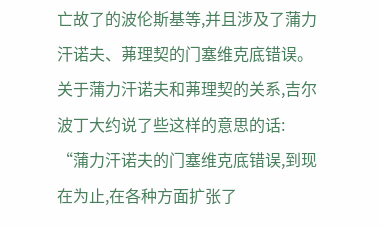亡故了的波伦斯基等,并且涉及了蒲力汗诺夫、茀理契的门塞维克底错误。
关于蒲力汗诺夫和茀理契的关系,吉尔波丁大约说了些这样的意思的话:
“蒲力汗诺夫的门塞维克底错误,到现在为止,在各种方面扩张了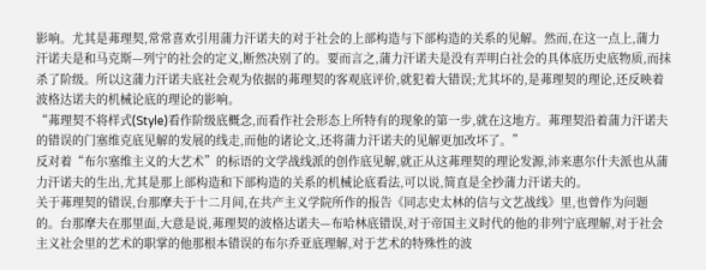影响。尤其是茀理契,常常喜欢引用蒲力汗诺夫的对于社会的上部构造与下部构造的关系的见解。然而,在这一点上,蒲力汗诺夫是和马克斯—列宁的社会的定义,断然决别了的。要而言之,蒲力汗诺夫是没有弄明白社会的具体底历史底物质,而抹杀了阶级。所以这蒲力汗诺夫底社会观为依据的茀理契的客观底评价,就犯着大错误;尤其坏的,是茀理契的理论,还反映着波格达诺夫的机械论底的理论的影响。
“茀理契不将样式(Style)看作阶级底概念,而看作社会形态上所特有的现象的第一步,就在这地方。茀理契沿着蒲力汗诺夫的错误的门塞维克底见解的发展的线走,而他的诸论文,还将蒲力汗诺夫的见解更加改坏了。”
反对着“布尔塞维主义的大艺术”的标语的文学战线派的创作底见解,就正从这茀理契的理论发源,沛来惠尔什夫派也从蒲力汗诺夫的生出,尤其是那上部构造和下部构造的关系的机械论底看法,可以说,简直是全抄蒲力汗诺夫的。
关于茀理契的错误,台那摩夫于十二月间,在共产主义学院所作的报告《同志史太林的信与文艺战线》里,也曾作为问题的。台那摩夫在那里面,大意是说,茀理契的波格达诺夫—布哈林底错误,对于帝国主义时代的他的非列宁底理解,对于社会主义社会里的艺术的职掌的他那根本错误的布尔乔亚底理解,对于艺术的特殊性的波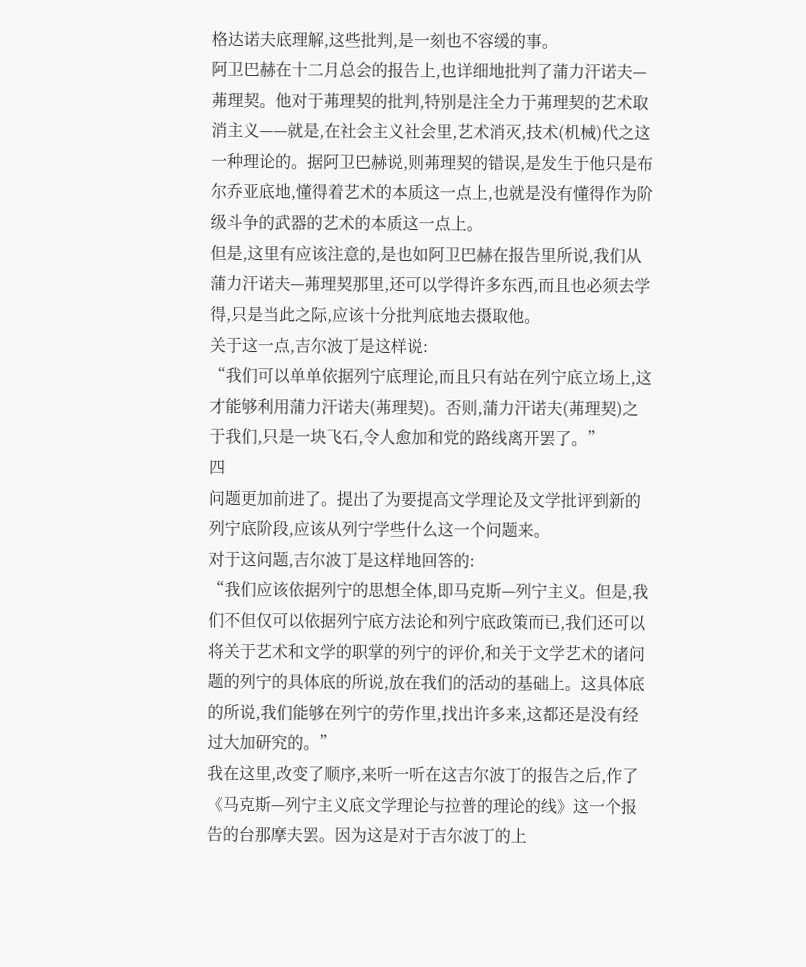格达诺夫底理解,这些批判,是一刻也不容缓的事。
阿卫巴赫在十二月总会的报告上,也详细地批判了蒲力汗诺夫—茀理契。他对于茀理契的批判,特别是注全力于茀理契的艺术取消主义——就是,在社会主义社会里,艺术消灭,技术(机械)代之这一种理论的。据阿卫巴赫说,则茀理契的错误,是发生于他只是布尔乔亚底地,懂得着艺术的本质这一点上,也就是没有懂得作为阶级斗争的武器的艺术的本质这一点上。
但是,这里有应该注意的,是也如阿卫巴赫在报告里所说,我们从蒲力汗诺夫—茀理契那里,还可以学得许多东西,而且也必须去学得,只是当此之际,应该十分批判底地去摄取他。
关于这一点,吉尔波丁是这样说:
“我们可以单单依据列宁底理论,而且只有站在列宁底立场上,这才能够利用蒲力汗诺夫(茀理契)。否则,蒲力汗诺夫(茀理契)之于我们,只是一块飞石,令人愈加和党的路线离开罢了。”
四
问题更加前进了。提出了为要提高文学理论及文学批评到新的列宁底阶段,应该从列宁学些什么这一个问题来。
对于这问题,吉尔波丁是这样地回答的:
“我们应该依据列宁的思想全体,即马克斯—列宁主义。但是,我们不但仅可以依据列宁底方法论和列宁底政策而已,我们还可以将关于艺术和文学的职掌的列宁的评价,和关于文学艺术的诸问题的列宁的具体底的所说,放在我们的活动的基础上。这具体底的所说,我们能够在列宁的劳作里,找出许多来,这都还是没有经过大加研究的。”
我在这里,改变了顺序,来听一听在这吉尔波丁的报告之后,作了《马克斯—列宁主义底文学理论与拉普的理论的线》这一个报告的台那摩夫罢。因为这是对于吉尔波丁的上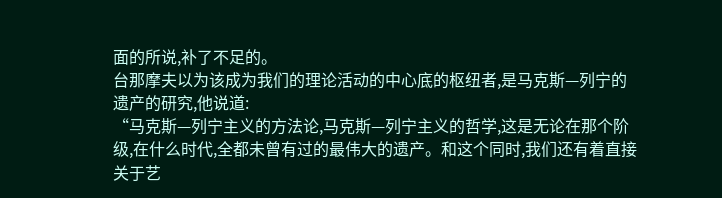面的所说,补了不足的。
台那摩夫以为该成为我们的理论活动的中心底的枢纽者,是马克斯—列宁的遗产的研究,他说道:
“马克斯—列宁主义的方法论,马克斯—列宁主义的哲学,这是无论在那个阶级,在什么时代,全都未曾有过的最伟大的遗产。和这个同时,我们还有着直接关于艺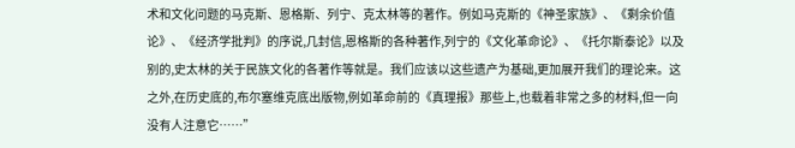术和文化问题的马克斯、恩格斯、列宁、克太林等的著作。例如马克斯的《神圣家族》、《剩余价值论》、《经济学批判》的序说,几封信,恩格斯的各种著作,列宁的《文化革命论》、《托尔斯泰论》以及别的,史太林的关于民族文化的各著作等就是。我们应该以这些遗产为基础,更加展开我们的理论来。这之外,在历史底的,布尔塞维克底出版物,例如革命前的《真理报》那些上,也载着非常之多的材料,但一向没有人注意它……”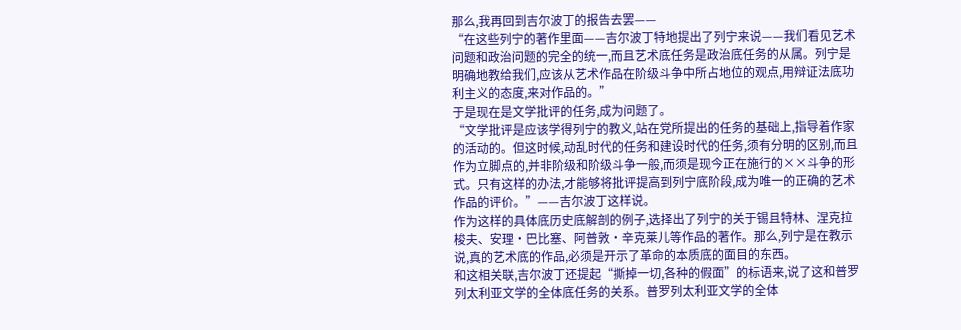那么,我再回到吉尔波丁的报告去罢——
“在这些列宁的著作里面——吉尔波丁特地提出了列宁来说——我们看见艺术问题和政治问题的完全的统一,而且艺术底任务是政治底任务的从属。列宁是明确地教给我们,应该从艺术作品在阶级斗争中所占地位的观点,用辩证法底功利主义的态度,来对作品的。”
于是现在是文学批评的任务,成为问题了。
“文学批评是应该学得列宁的教义,站在党所提出的任务的基础上,指导着作家的活动的。但这时候,动乱时代的任务和建设时代的任务,须有分明的区别,而且作为立脚点的,并非阶级和阶级斗争一般,而须是现今正在施行的××斗争的形式。只有这样的办法,才能够将批评提高到列宁底阶段,成为唯一的正确的艺术作品的评价。”——吉尔波丁这样说。
作为这样的具体底历史底解剖的例子,选择出了列宁的关于锡且特林、涅克拉梭夫、安理·巴比塞、阿普敦·辛克莱儿等作品的著作。那么,列宁是在教示说,真的艺术底的作品,必须是开示了革命的本质底的面目的东西。
和这相关联,吉尔波丁还提起“撕掉一切,各种的假面”的标语来,说了这和普罗列太利亚文学的全体底任务的关系。普罗列太利亚文学的全体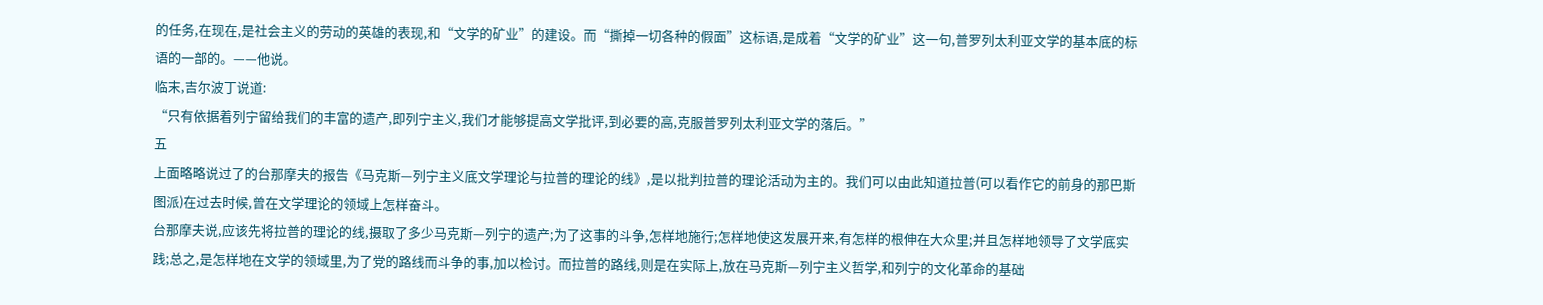的任务,在现在,是社会主义的劳动的英雄的表现,和“文学的矿业”的建设。而“撕掉一切各种的假面”这标语,是成着“文学的矿业”这一句,普罗列太利亚文学的基本底的标语的一部的。——他说。
临末,吉尔波丁说道:
“只有依据着列宁留给我们的丰富的遗产,即列宁主义,我们才能够提高文学批评,到必要的高,克服普罗列太利亚文学的落后。”
五
上面略略说过了的台那摩夫的报告《马克斯—列宁主义底文学理论与拉普的理论的线》,是以批判拉普的理论活动为主的。我们可以由此知道拉普(可以看作它的前身的那巴斯图派)在过去时候,曾在文学理论的领域上怎样奋斗。
台那摩夫说,应该先将拉普的理论的线,摄取了多少马克斯—列宁的遗产;为了这事的斗争,怎样地施行;怎样地使这发展开来,有怎样的根伸在大众里;并且怎样地领导了文学底实践;总之,是怎样地在文学的领域里,为了党的路线而斗争的事,加以检讨。而拉普的路线,则是在实际上,放在马克斯—列宁主义哲学,和列宁的文化革命的基础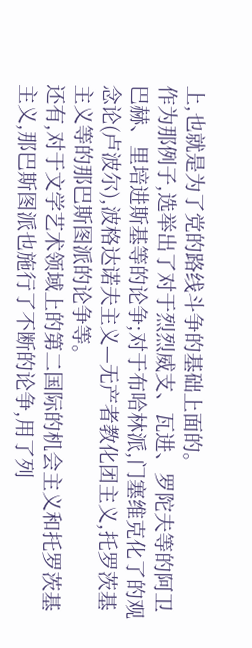上,也就是为了党的路线斗争的基础上面的。
作为那例子,选举出了对于烈烈威支、瓦进、罗陀夫等的阿卫巴赫、里培进斯基等的论争;对于布哈林派,门塞维克化了的观念论(卢波尔),波格达诺夫主义—无产者教化团主义,托罗茨基主义等的那巴斯图派的论争等。
还有,对于文学艺术领域上的第二国际的机会主义和托罗茨基主义,那巴斯图派也施行了不断的论争,用了列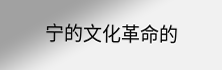宁的文化革命的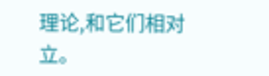理论,和它们相对立。